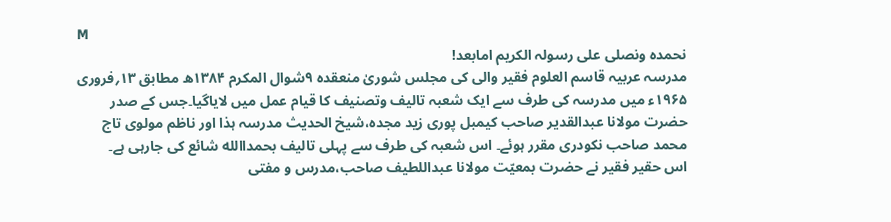M
نحمدہ ونصلی علی رسولہ الکریم امابعد!
مدرسہ عربیہ قاسم العلوم فقیر والی کی مجلس شوریٰ منعقدہ ۹شوال المکرم ۱۳۸۴ھ مطابق ۱۳؍فروری ۱۹۶۵ء میں مدرسہ کی طرف سے ایک شعبہ تالیف وتصنیف کا قیام عمل میں لایاگیا۔جس کے صدر حضرت مولانا عبدالقدیر صاحب کیمبل پوری زید مجدہ،شیخ الحدیث مدرسہ ہذا اور ناظم مولوی تاج محمد صاحب نکودری مقرر ہوئے۔ اس شعبہ کی طرف سے پہلی تالیف بحمداالله شائع کی جارہی ہے۔
اس حقیر فقیر نے حضرت بمعیّت مولانا عبداللطیف صاحب،مدرس و مفتی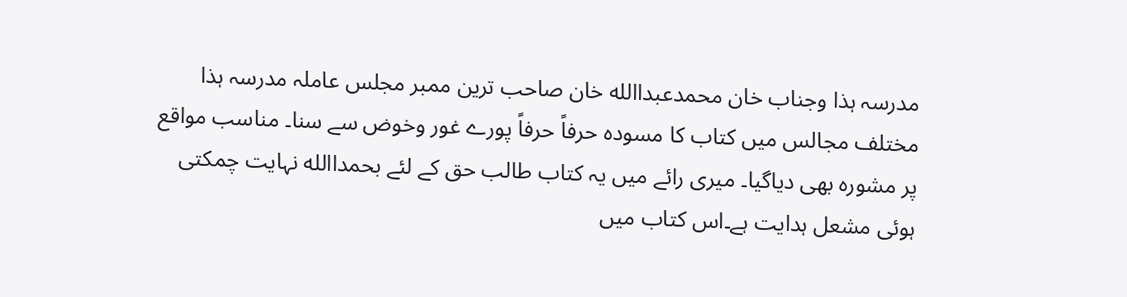مدرسہ ہذا وجناب خان محمدعبداالله خان صاحب ترین ممبر مجلس عاملہ مدرسہ ہذا مختلف مجالس میں کتاب کا مسودہ حرفاً حرفاً پورے غور وخوض سے سنا۔ مناسب مواقع پر مشورہ بھی دیاگیا۔ میری رائے میں یہ کتاب طالب حق کے لئے بحمداالله نہایت چمکتی ہوئی مشعل ہدایت ہے۔اس کتاب میں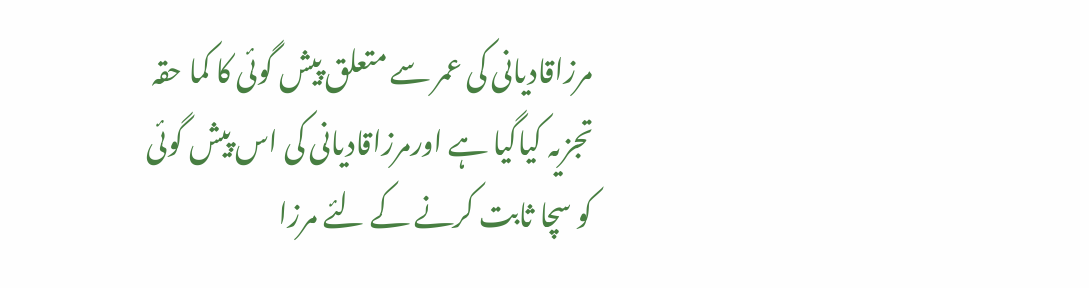مرزاقادیانی کی عمر سے متعلق پیش گوئی کا کما حقہ تجزیہ کیاگیا ہے اورمرزاقادیانی کی اس پیش گوئی کو سچا ثابت کرنے کے لئے مرزا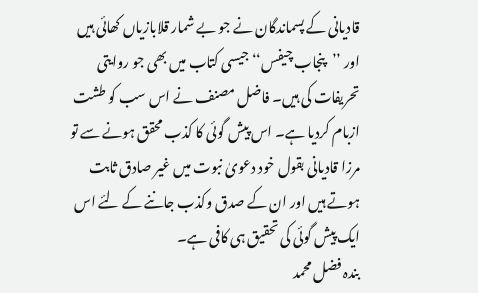قادیانی کے پسماندگان نے جو بے شمار قلابازیاں کھائی ہیں اور ’’پنجاب چیفس‘‘ جیسی کتاب میں بھی جو روایتی تحریفات کی ہیں۔ فاضل مصنف نے اس سب کو طشت ازبام کردیا ہے۔ اس پیش گوئی کا کذب محقق ہونے سے تو مرزا قادیانی بقول خود دعویٰ نبوت میں غیر صادق ثابت ہوتے ہیں اور ان کے صدق وکذب جاننے کے لئے اس ایک پیش گوئی کی تحقیق ہی کافی ہے۔
بندہ فضل محمد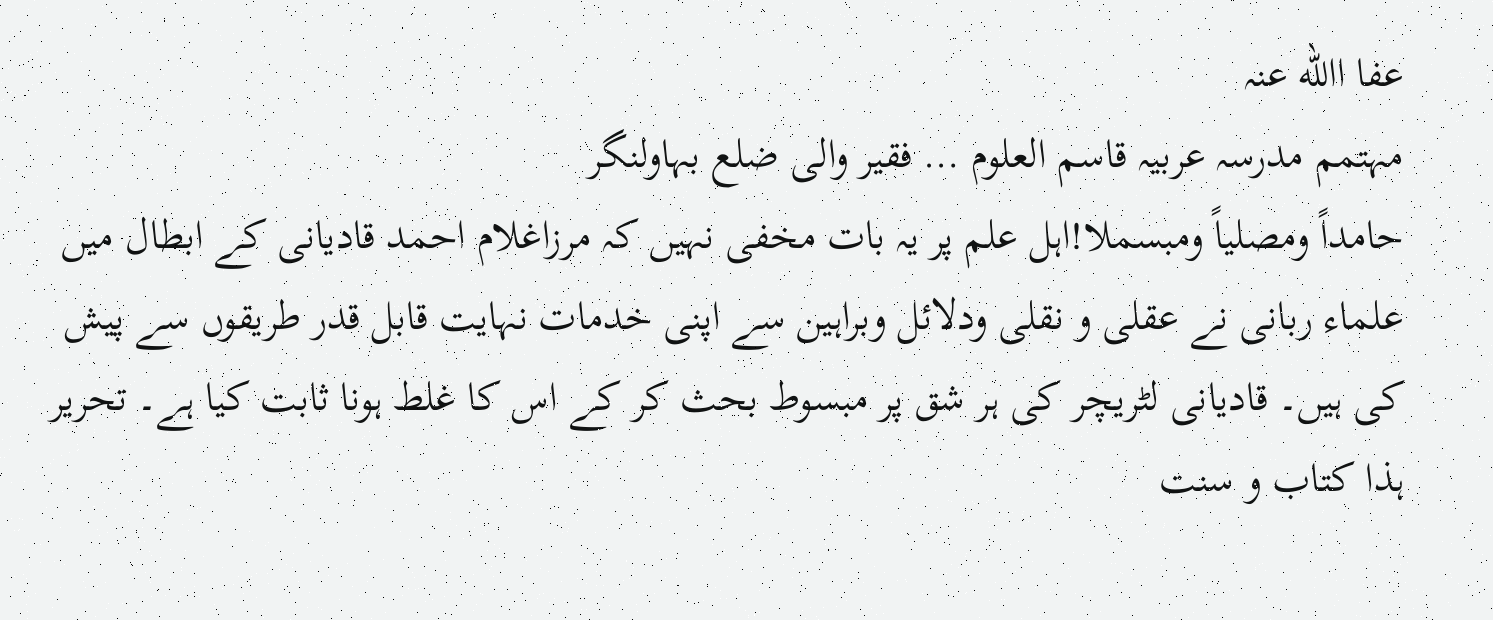عفا االله عنہ
مہتمم مدرسہ عربیہ قاسم العلوم … فقیر والی ضلع بہاولنگر
حامداً ومصلیاً ومبسملا!اہل علم پر یہ بات مخفی نہیں کہ مرزاغلام احمد قادیانی کے ابطال میں علماء ربانی نے عقلی و نقلی ودلائل وبراہین سے اپنی خدمات نہایت قابل قدر طریقوں سے پیش کی ہیں۔ قادیانی لٹریچر کی ہر شق پر مبسوط بحث کر کے اس کا غلط ہونا ثابت کیا ہے۔ تحریر ہذا کتاب و سنت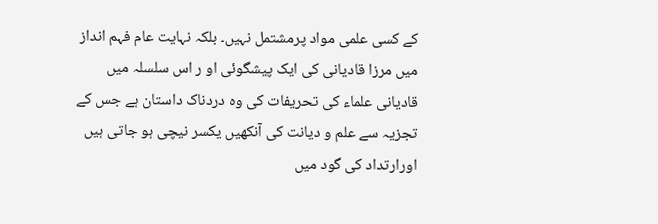کے کسی علمی مواد پرمشتمل نہیں۔ بلکہ نہایت عام فہم انداز میں مرزا قادیانی کی ایک پیشگوئی او ر اس سلسلہ میں قادیانی علماء کی تحریفات کی وہ دردناک داستان ہے جس کے تجزیہ سے علم و دیانت کی آنکھیں یکسر نیچی ہو جاتی ہیں اورارتداد کی گود میں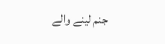جنم لینے والے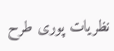نظریات پوری طرح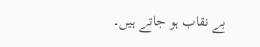بے نقاب ہو جاتے ہیں۔